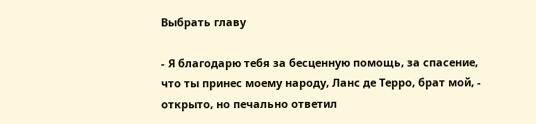Выбрать главу

- Я благодарю тебя за бесценную помощь, за спасение, что ты принес моему народу, Ланс де Терро, брат мой, - открыто, но печально ответил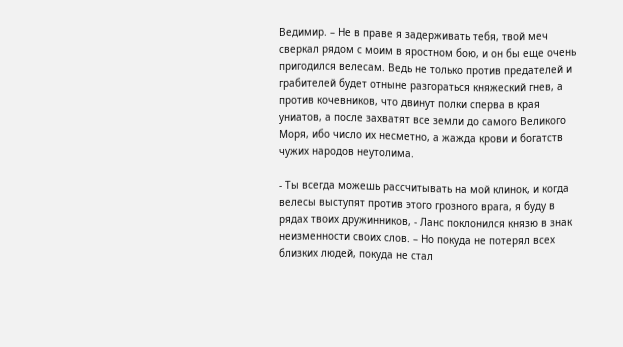Ведимир. – Не в праве я задерживать тебя, твой меч сверкал рядом с моим в яростном бою, и он бы еще очень пригодился велесам. Ведь не только против предателей и грабителей будет отныне разгораться княжеский гнев, а против кочевников, что двинут полки сперва в края униатов, а после захватят все земли до самого Великого Моря, ибо число их несметно, а жажда крови и богатств чужих народов неутолима.

- Ты всегда можешь рассчитывать на мой клинок, и когда велесы выступят против этого грозного врага, я буду в рядах твоих дружинников, - Ланс поклонился князю в знак неизменности своих слов. – Но покуда не потерял всех близких людей, покуда не стал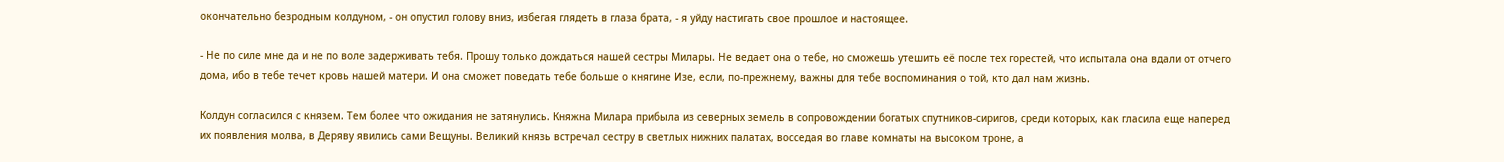окончательно безродным колдуном, - он опустил голову вниз, избегая глядеть в глаза брата, - я уйду настигать свое прошлое и настоящее.

- Не по силе мне да и не по воле задерживать тебя. Прошу только дождаться нашей сестры Милары. Не ведает она о тебе, но сможешь утешить её после тех горестей, что испытала она вдали от отчего дома, ибо в тебе течет кровь нашей матери. И она сможет поведать тебе больше о княгине Изе, если, по-прежнему, важны для тебе воспоминания о той, кто дал нам жизнь.

Колдун согласился с князем. Тем более что ожидания не затянулись. Княжна Милара прибыла из северных земель в сопровождении богатых спутников-сиригов, среди которых, как гласила еще наперед их появления молва, в Деряву явились сами Вещуны. Великий князь встречал сестру в светлых нижних палатах, восседая во главе комнаты на высоком троне, а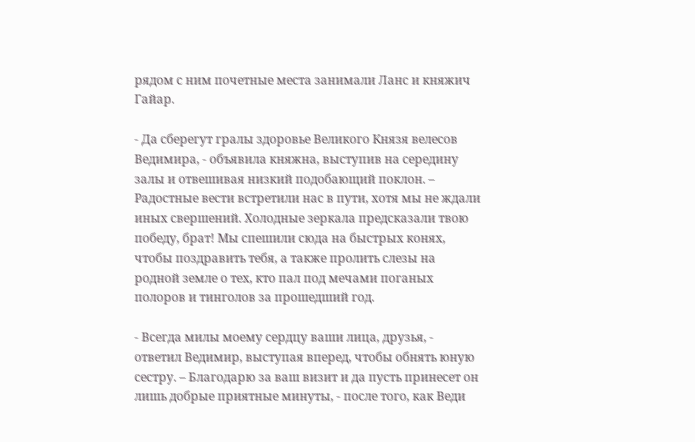рядом с ним почетные места занимали Ланс и княжич Гайар.

- Да сберегут гралы здоровье Великого Князя велесов Ведимира, - объявила княжна, выступив на середину залы и отвешивая низкий подобающий поклон. – Радостные вести встретили нас в пути, хотя мы не ждали иных свершений. Холодные зеркала предсказали твою победу, брат! Мы спешили сюда на быстрых конях, чтобы поздравить тебя, а также пролить слезы на родной земле о тех, кто пал под мечами поганых полоров и тинголов за прошедший год.

- Всегда милы моему сердцу ваши лица, друзья, - ответил Ведимир, выступая вперед, чтобы обнять юную сестру. – Благодарю за ваш визит и да пусть принесет он лишь добрые приятные минуты, - после того, как Веди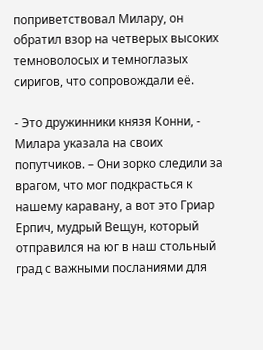поприветствовал Милару, он обратил взор на четверых высоких темноволосых и темноглазых сиригов, что сопровождали её.

- Это дружинники князя Конни, - Милара указала на своих попутчиков. – Они зорко следили за врагом, что мог подкрасться к нашему каравану, а вот это Гриар Ерпич, мудрый Вещун, который отправился на юг в наш стольный град с важными посланиями для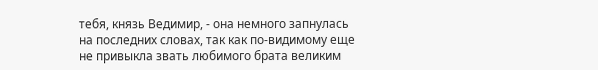тебя, князь Ведимир, - она немного запнулась на последних словах, так как по-видимому еще не привыкла звать любимого брата великим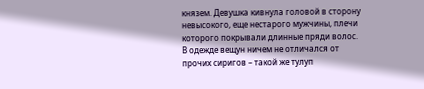князем. Девушка кивнула головой в сторону невысокого, еще нестарого мужчины, плечи которого покрывали длинные пряди волос. В одежде вещун ничем не отличался от прочих сиригов – такой же тулуп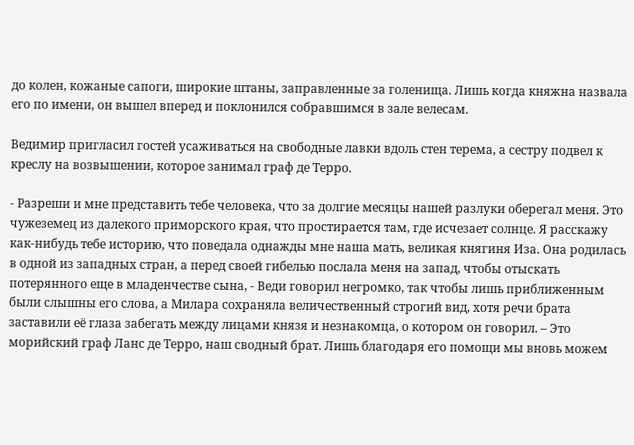до колен, кожаные сапоги, широкие штаны, заправленные за голенища. Лишь когда княжна назвала его по имени, он вышел вперед и поклонился собравшимся в зале велесам.

Ведимир пригласил гостей усаживаться на свободные лавки вдоль стен терема, а сестру подвел к креслу на возвышении, которое занимал граф де Терро.

- Разреши и мне представить тебе человека, что за долгие месяцы нашей разлуки оберегал меня. Это чужеземец из далекого приморского края, что простирается там, где исчезает солнце. Я расскажу как-нибудь тебе историю, что поведала однажды мне наша мать, великая княгиня Иза. Она родилась в одной из западных стран, а перед своей гибелью послала меня на запад, чтобы отыскать потерянного еще в младенчестве сына, - Веди говорил негромко, так чтобы лишь приближенным были слышны его слова, а Милара сохраняла величественный строгий вид, хотя речи брата заставили её глаза забегать между лицами князя и незнакомца, о котором он говорил. – Это морийский граф Ланс де Терро, наш сводный брат. Лишь благодаря его помощи мы вновь можем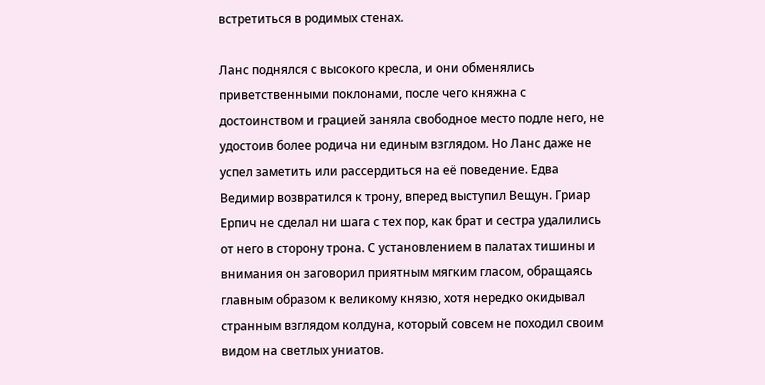встретиться в родимых стенах.

Ланс поднялся с высокого кресла, и они обменялись приветственными поклонами, после чего княжна с достоинством и грацией заняла свободное место подле него, не удостоив более родича ни единым взглядом. Но Ланс даже не успел заметить или рассердиться на её поведение. Едва Ведимир возвратился к трону, вперед выступил Вещун. Гриар Ерпич не сделал ни шага с тех пор, как брат и сестра удалились от него в сторону трона. С установлением в палатах тишины и внимания он заговорил приятным мягким гласом, обращаясь главным образом к великому князю, хотя нередко окидывал странным взглядом колдуна, который совсем не походил своим видом на светлых униатов.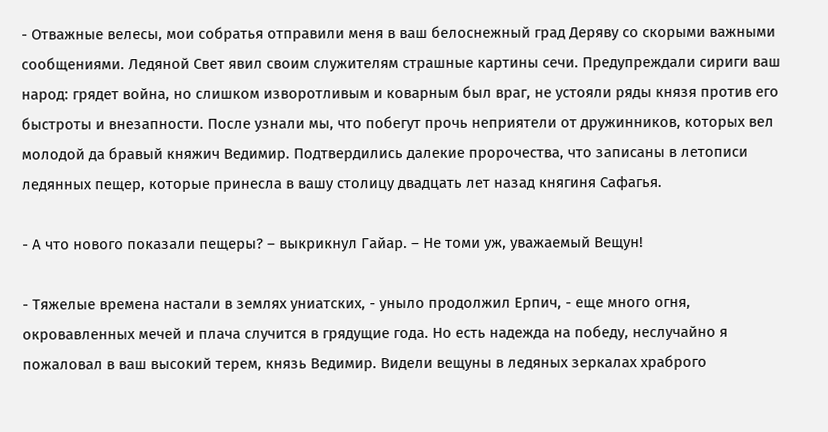- Отважные велесы, мои собратья отправили меня в ваш белоснежный град Деряву со скорыми важными сообщениями. Ледяной Свет явил своим служителям страшные картины сечи. Предупреждали сириги ваш народ: грядет война, но слишком изворотливым и коварным был враг, не устояли ряды князя против его быстроты и внезапности. После узнали мы, что побегут прочь неприятели от дружинников, которых вел молодой да бравый княжич Ведимир. Подтвердились далекие пророчества, что записаны в летописи ледянных пещер, которые принесла в вашу столицу двадцать лет назад княгиня Сафагья.

- А что нового показали пещеры? – выкрикнул Гайар. – Не томи уж, уважаемый Вещун!

- Тяжелые времена настали в землях униатских, - уныло продолжил Ерпич, - еще много огня, окровавленных мечей и плача случится в грядущие года. Но есть надежда на победу, неслучайно я пожаловал в ваш высокий терем, князь Ведимир. Видели вещуны в ледяных зеркалах храброго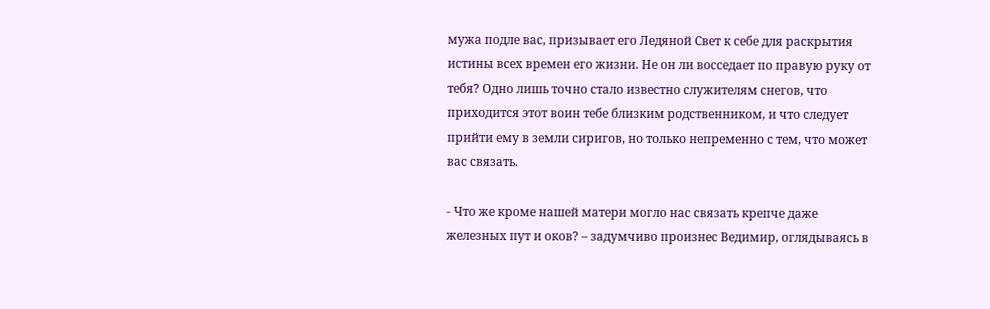мужа подле вас, призывает его Ледяной Свет к себе для раскрытия истины всех времен его жизни. Не он ли восседает по правую руку от тебя? Одно лишь точно стало известно служителям снегов, что приходится этот воин тебе близким родственником, и что следует прийти ему в земли сиригов, но только непременно с тем, что может вас связать.

- Что же кроме нашей матери могло нас связать крепче даже железных пут и оков? – задумчиво произнес Ведимир, оглядываясь в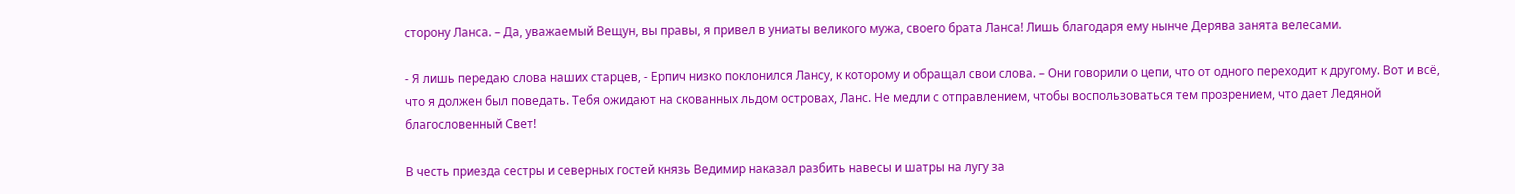сторону Ланса. – Да, уважаемый Вещун, вы правы, я привел в униаты великого мужа, своего брата Ланса! Лишь благодаря ему нынче Дерява занята велесами.

- Я лишь передаю слова наших старцев, - Ерпич низко поклонился Лансу, к которому и обращал свои слова. – Они говорили о цепи, что от одного переходит к другому. Вот и всё, что я должен был поведать. Тебя ожидают на скованных льдом островах, Ланс. Не медли с отправлением, чтобы воспользоваться тем прозрением, что дает Ледяной благословенный Свет!

В честь приезда сестры и северных гостей князь Ведимир наказал разбить навесы и шатры на лугу за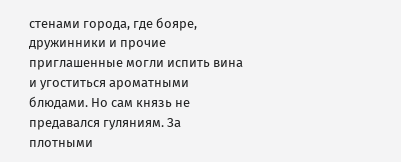стенами города, где бояре, дружинники и прочие приглашенные могли испить вина и угоститься ароматными блюдами. Но сам князь не предавался гуляниям. За плотными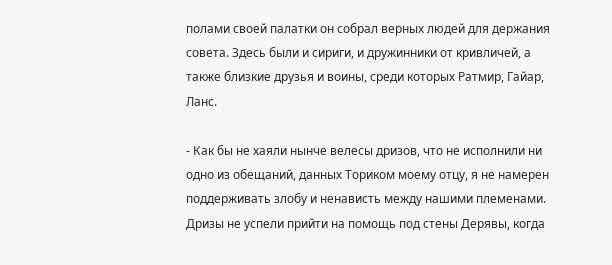полами своей палатки он собрал верных людей для держания совета. Здесь были и сириги, и дружинники от кривличей, а также близкие друзья и воины, среди которых Ратмир, Гайар, Ланс.

- Как бы не хаяли нынче велесы дризов, что не исполнили ни одно из обещаний, данных Ториком моему отцу, я не намерен поддерживать злобу и ненависть между нашими племенами. Дризы не успели прийти на помощь под стены Дерявы, когда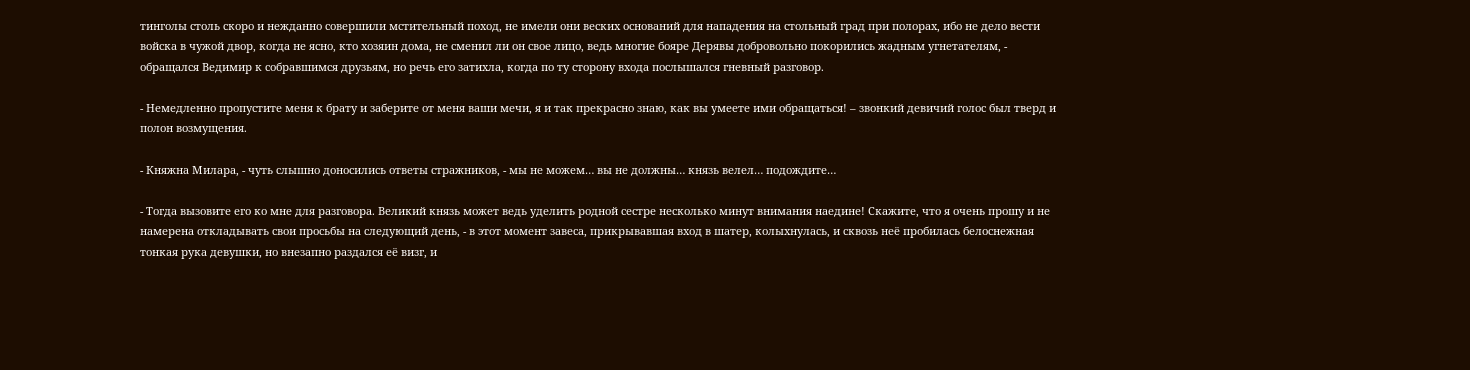тинголы столь скоро и нежданно совершили мстительный поход, не имели они веских оснований для нападения на стольный град при полорах, ибо не дело вести войска в чужой двор, когда не ясно, кто хозяин дома, не сменил ли он свое лицо, ведь многие бояре Дерявы добровольно покорились жадным угнетателям, - обращался Ведимир к собравшимся друзьям, но речь его затихла, когда по ту сторону входа послышался гневный разговор.

- Немедленно пропустите меня к брату и заберите от меня ваши мечи, я и так прекрасно знаю, как вы умеете ими обращаться! – звонкий девичий голос был тверд и полон возмущения.

- Княжна Милара, - чуть слышно доносились ответы стражников, - мы не можем… вы не должны… князь велел… подождите…

- Тогда вызовите его ко мне для разговора. Великий князь может ведь уделить родной сестре несколько минут внимания наедине! Скажите, что я очень прошу и не намерена откладывать свои просьбы на следующий день, - в этот момент завеса, прикрывавшая вход в шатер, колыхнулась, и сквозь неё пробилась белоснежная тонкая рука девушки, но внезапно раздался её визг, и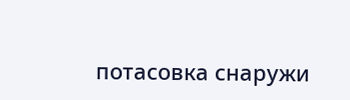потасовка снаружи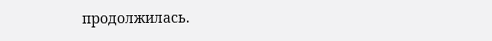продолжилась.